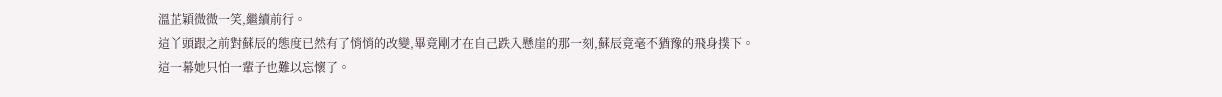溫芷穎微微一笑,繼續前行。
這丫頭跟之前對蘇辰的態度已然有了悄悄的改變,畢竟剛才在自己跌入懸崖的那一刻,蘇辰竟毫不猶豫的飛身撲下。
這一幕她只怕一輩子也難以忘懷了。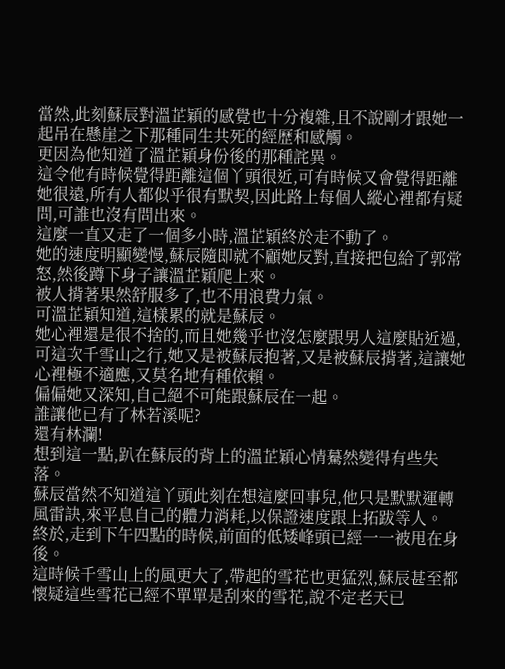當然,此刻蘇辰對溫芷穎的感覺也十分複雜,且不說剛才跟她一起吊在懸崖之下那種同生共死的經歷和感觸。
更因為他知道了溫芷穎身份後的那種詫異。
這令他有時候覺得距離這個丫頭很近,可有時候又會覺得距離她很遠,所有人都似乎很有默契,因此路上每個人縱心裡都有疑問,可誰也沒有問出來。
這麼一直又走了一個多小時,溫芷穎終於走不動了。
她的速度明顯變慢,蘇辰隨即就不顧她反對,直接把包給了郭常怒,然後蹲下身子讓溫芷穎爬上來。
被人揹著果然舒服多了,也不用浪費力氣。
可溫芷穎知道,這樣累的就是蘇辰。
她心裡還是很不捨的,而且她幾乎也沒怎麼跟男人這麼貼近過,可這次千雪山之行,她又是被蘇辰抱著,又是被蘇辰揹著,這讓她心裡極不適應,又莫名地有種依賴。
偏偏她又深知,自己絕不可能跟蘇辰在一起。
誰讓他已有了林若溪呢?
還有林瀾!
想到這一點,趴在蘇辰的背上的溫芷穎心情驀然變得有些失落。
蘇辰當然不知道這丫頭此刻在想這麼回事兒,他只是默默運轉風雷訣,來平息自己的體力消耗,以保證速度跟上拓跋等人。
終於,走到下午四點的時候,前面的低矮峰頭已經一一被甩在身後。
這時候千雪山上的風更大了,帶起的雪花也更猛烈,蘇辰甚至都懷疑這些雪花已經不單單是刮來的雪花,說不定老天已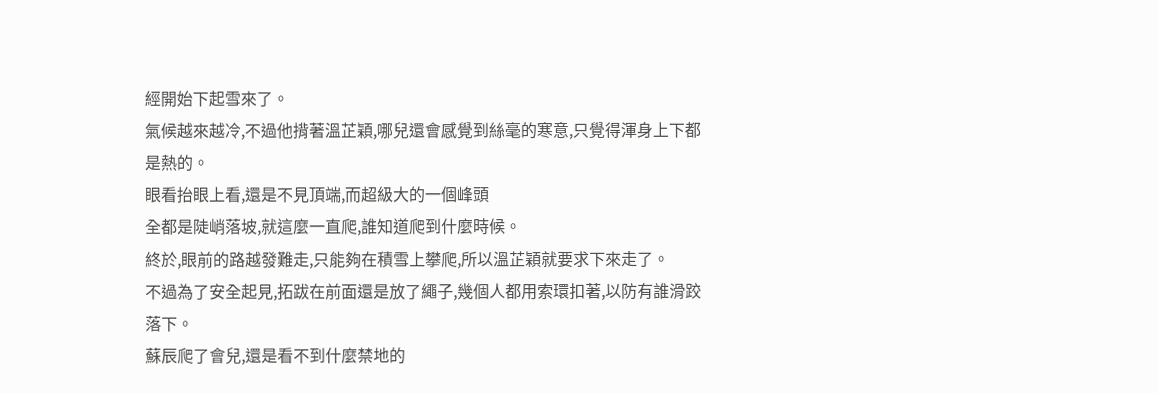經開始下起雪來了。
氣候越來越冷,不過他揹著溫芷穎,哪兒還會感覺到絲毫的寒意,只覺得渾身上下都是熱的。
眼看抬眼上看,還是不見頂端,而超級大的一個峰頭
全都是陡峭落坡,就這麼一直爬,誰知道爬到什麼時候。
終於,眼前的路越發難走,只能夠在積雪上攀爬,所以溫芷穎就要求下來走了。
不過為了安全起見,拓跋在前面還是放了繩子,幾個人都用索環扣著,以防有誰滑跤落下。
蘇辰爬了會兒,還是看不到什麼禁地的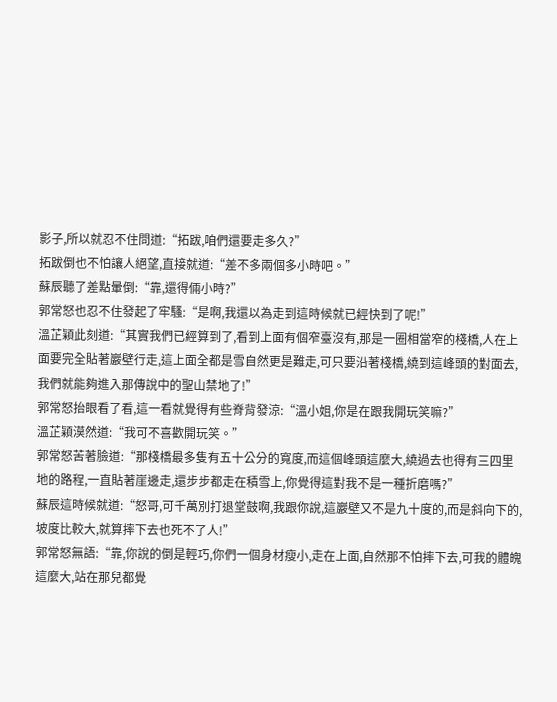影子,所以就忍不住問道:“拓跋,咱們還要走多久?”
拓跋倒也不怕讓人絕望,直接就道:“差不多兩個多小時吧。”
蘇辰聽了差點暈倒:“靠,還得倆小時?”
郭常怒也忍不住發起了牢騷:“是啊,我還以為走到這時候就已經快到了呢!”
溫芷穎此刻道:“其實我們已經算到了,看到上面有個窄臺沒有,那是一圈相當窄的棧橋,人在上面要完全貼著巖壁行走,這上面全都是雪自然更是難走,可只要沿著棧橋,繞到這峰頭的對面去,我們就能夠進入那傳說中的聖山禁地了!”
郭常怒抬眼看了看,這一看就覺得有些脊背發涼:“溫小姐,你是在跟我開玩笑嘛?”
溫芷穎漠然道:“我可不喜歡開玩笑。”
郭常怒苦著臉道:“那棧橋最多隻有五十公分的寬度,而這個峰頭這麼大,繞過去也得有三四里地的路程,一直貼著崖邊走,還步步都走在積雪上,你覺得這對我不是一種折磨嗎?”
蘇辰這時候就道:“怒哥,可千萬別打退堂鼓啊,我跟你說,這巖壁又不是九十度的,而是斜向下的,坡度比較大,就算摔下去也死不了人!”
郭常怒無語:“靠,你說的倒是輕巧,你們一個身材瘦小,走在上面,自然那不怕摔下去,可我的體魄這麼大,站在那兒都覺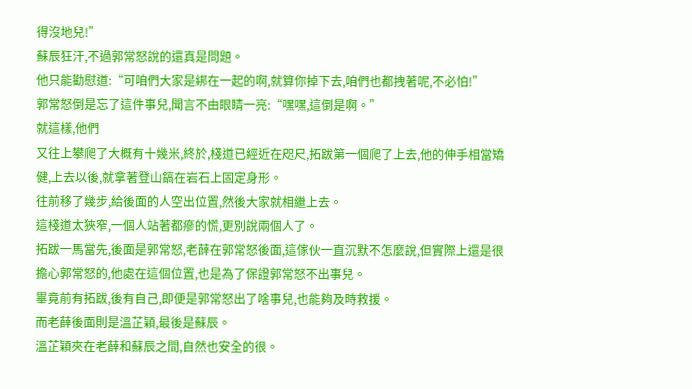得沒地兒!”
蘇辰狂汗,不過郭常怒說的還真是問題。
他只能勸慰道:“可咱們大家是綁在一起的啊,就算你掉下去,咱們也都拽著呢,不必怕!”
郭常怒倒是忘了這件事兒,聞言不由眼睛一亮:“嘿嘿,這倒是啊。”
就這樣,他們
又往上攀爬了大概有十幾米,終於,棧道已經近在咫尺,拓跋第一個爬了上去,他的伸手相當矯健,上去以後,就拿著登山鎬在岩石上固定身形。
往前移了幾步,給後面的人空出位置,然後大家就相繼上去。
這棧道太狹窄,一個人站著都瘮的慌,更別說兩個人了。
拓跋一馬當先,後面是郭常怒,老薛在郭常怒後面,這傢伙一直沉默不怎麼說,但實際上還是很擔心郭常怒的,他處在這個位置,也是為了保證郭常怒不出事兒。
畢竟前有拓跋,後有自己,即便是郭常怒出了啥事兒,也能夠及時救援。
而老薛後面則是溫芷穎,最後是蘇辰。
溫芷穎夾在老薛和蘇辰之間,自然也安全的很。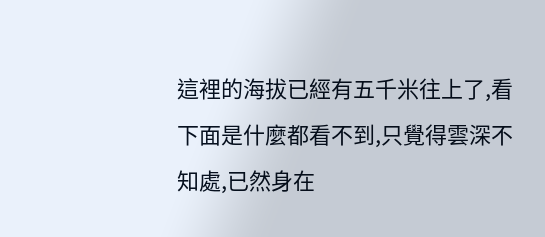這裡的海拔已經有五千米往上了,看下面是什麼都看不到,只覺得雲深不知處,已然身在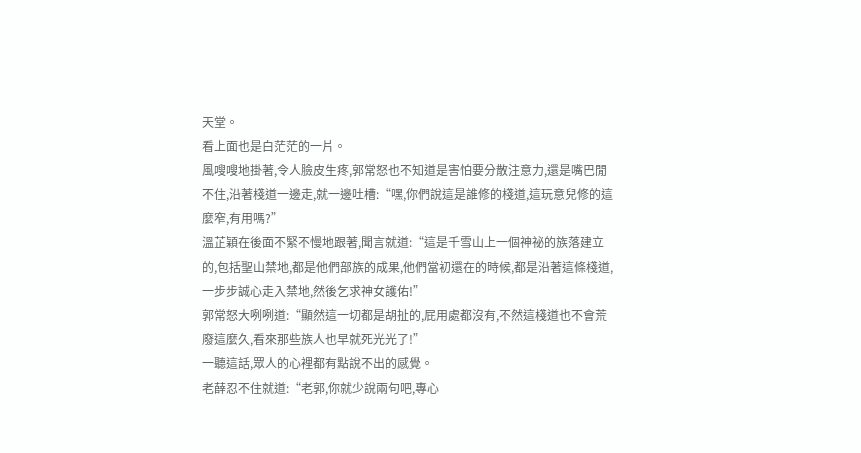天堂。
看上面也是白茫茫的一片。
風嗖嗖地掛著,令人臉皮生疼,郭常怒也不知道是害怕要分散注意力,還是嘴巴閒不住,沿著棧道一邊走,就一邊吐槽:“嘿,你們說這是誰修的棧道,這玩意兒修的這麼窄,有用嗎?”
溫芷穎在後面不緊不慢地跟著,聞言就道:“這是千雪山上一個神祕的族落建立的,包括聖山禁地,都是他們部族的成果,他們當初還在的時候,都是沿著這條棧道,一步步誠心走入禁地,然後乞求神女護佑!”
郭常怒大咧咧道:“顯然這一切都是胡扯的,屁用處都沒有,不然這棧道也不會荒廢這麼久,看來那些族人也早就死光光了!”
一聽這話,眾人的心裡都有點說不出的感覺。
老薛忍不住就道:“老郭,你就少說兩句吧,專心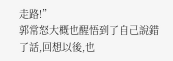走路!”
郭常怒大概也醒悟到了自己說錯了話,回想以後,也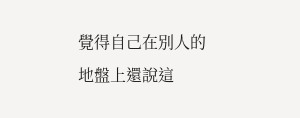覺得自己在別人的地盤上還說這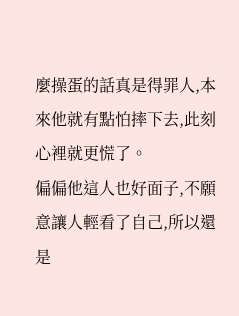麼操蛋的話真是得罪人,本來他就有點怕摔下去,此刻心裡就更慌了。
偏偏他這人也好面子,不願意讓人輕看了自己,所以還是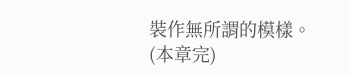裝作無所謂的模樣。
(本章完)